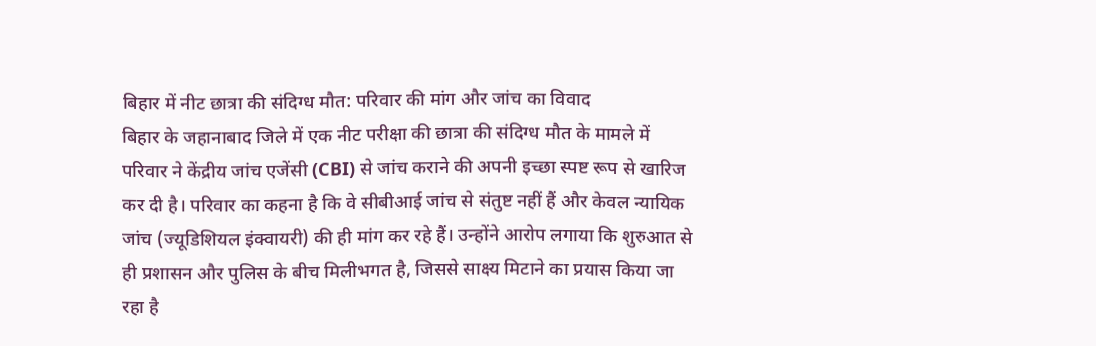बिहार में नीट छात्रा की संदिग्ध मौत: परिवार की मांग और जांच का विवाद
बिहार के जहानाबाद जिले में एक नीट परीक्षा की छात्रा की संदिग्ध मौत के मामले में परिवार ने केंद्रीय जांच एजेंसी (CBI) से जांच कराने की अपनी इच्छा स्पष्ट रूप से खारिज कर दी है। परिवार का कहना है कि वे सीबीआई जांच से संतुष्ट नहीं हैं और केवल न्यायिक जांच (ज्यूडिशियल इंक्वायरी) की ही मांग कर रहे हैं। उन्होंने आरोप लगाया कि शुरुआत से ही प्रशासन और पुलिस के बीच मिलीभगत है, जिससे साक्ष्य मिटाने का प्रयास किया जा रहा है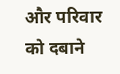और परिवार को दबाने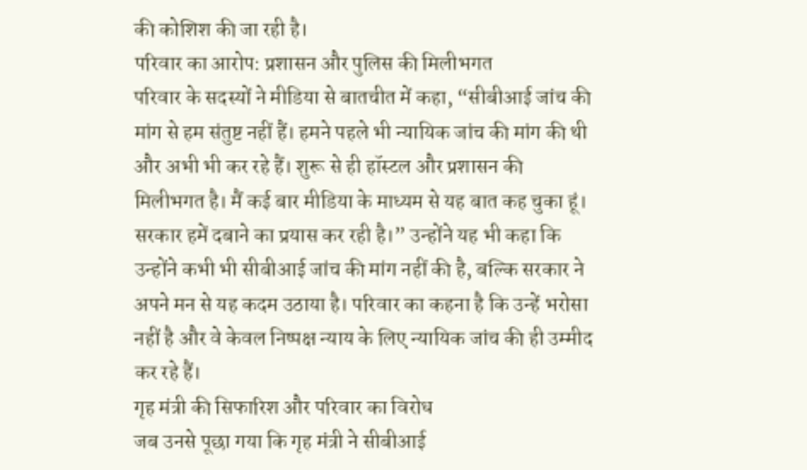की कोशिश की जा रही है।
परिवार का आरोप: प्रशासन और पुलिस की मिलीभगत
परिवार के सदस्यों ने मीडिया से बातचीत में कहा, “सीबीआई जांच की मांग से हम संतुष्ट नहीं हैं। हमने पहले भी न्यायिक जांच की मांग की थी और अभी भी कर रहे हैं। शुरू से ही हॉस्टल और प्रशासन की मिलीभगत है। मैं कई बार मीडिया के माध्यम से यह बात कह चुका हूं। सरकार हमें दबाने का प्रयास कर रही है।” उन्होंने यह भी कहा कि उन्होंने कभी भी सीबीआई जांच की मांग नहीं की है, बल्कि सरकार ने अपने मन से यह कदम उठाया है। परिवार का कहना है कि उन्हें भरोसा नहीं है और वे केवल निष्पक्ष न्याय के लिए न्यायिक जांच की ही उम्मीद कर रहे हैं।
गृह मंत्री की सिफारिश और परिवार का विरोध
जब उनसे पूछा गया कि गृह मंत्री ने सीबीआई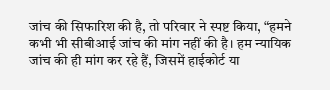जांच की सिफारिश की है, तो परिवार ने स्पष्ट किया, “हमने कभी भी सीबीआई जांच की मांग नहीं की है। हम न्यायिक जांच की ही मांग कर रहे हैं, जिसमें हाईकोर्ट या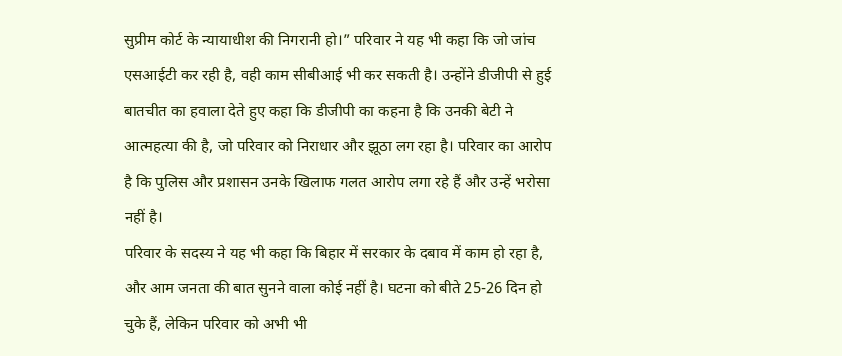सुप्रीम कोर्ट के न्यायाधीश की निगरानी हो।” परिवार ने यह भी कहा कि जो जांच एसआईटी कर रही है, वही काम सीबीआई भी कर सकती है। उन्होंने डीजीपी से हुई बातचीत का हवाला देते हुए कहा कि डीजीपी का कहना है कि उनकी बेटी ने आत्महत्या की है, जो परिवार को निराधार और झूठा लग रहा है। परिवार का आरोप है कि पुलिस और प्रशासन उनके खिलाफ गलत आरोप लगा रहे हैं और उन्हें भरोसा नहीं है।
परिवार के सदस्य ने यह भी कहा कि बिहार में सरकार के दबाव में काम हो रहा है, और आम जनता की बात सुनने वाला कोई नहीं है। घटना को बीते 25-26 दिन हो चुके हैं, लेकिन परिवार को अभी भी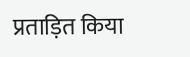प्रताड़ित किया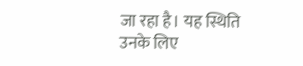जा रहा है। यह स्थिति उनके लिए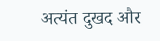अत्यंत दुखद और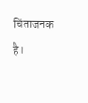चिंताजनक है।